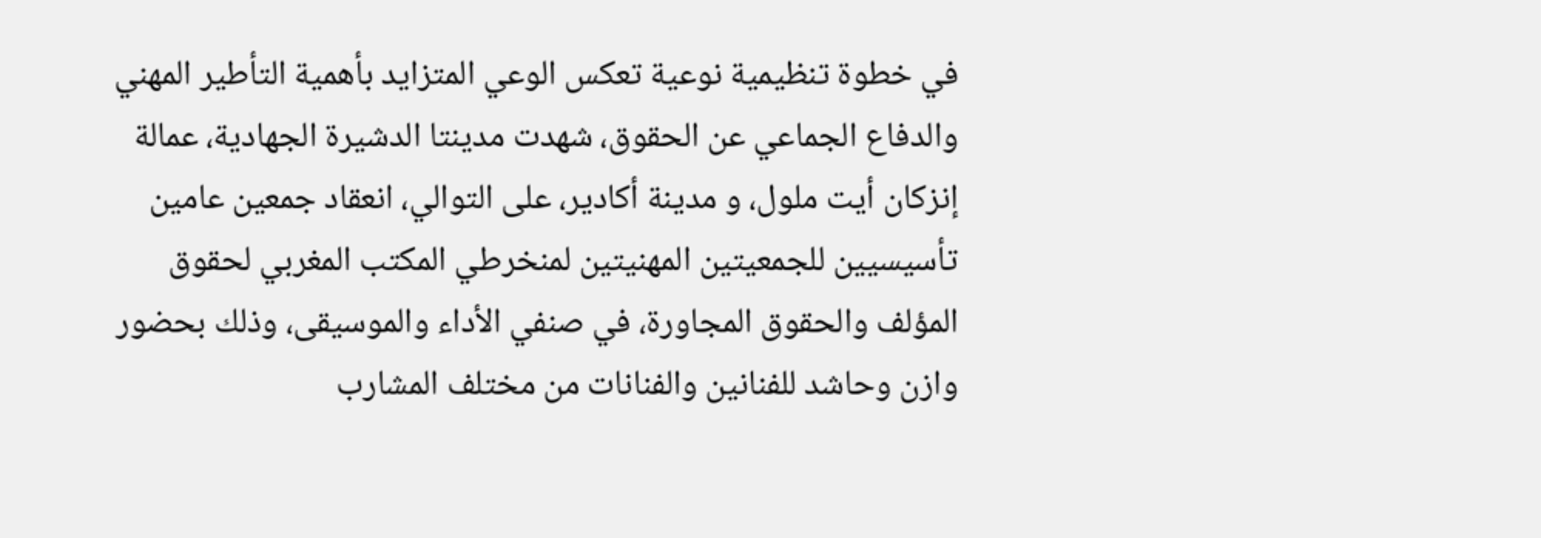في خطوة تنظيمية نوعية تعكس الوعي المتزايد بأهمية التأطير المهني والدفاع الجماعي عن الحقوق، شهدت مدينتا الدشيرة الجهادية، عمالة إنزكان أيت ملول، و مدينة أكادير، على التوالي، انعقاد جمعين عامين تأسيسيين للجمعيتين المهنيتين لمنخرطي المكتب المغربي لحقوق المؤلف والحقوق المجاورة، في صنفي الأداء والموسيقى، وذلك بحضور وازن وحاشد للفنانين والفنانات من مختلف المشارب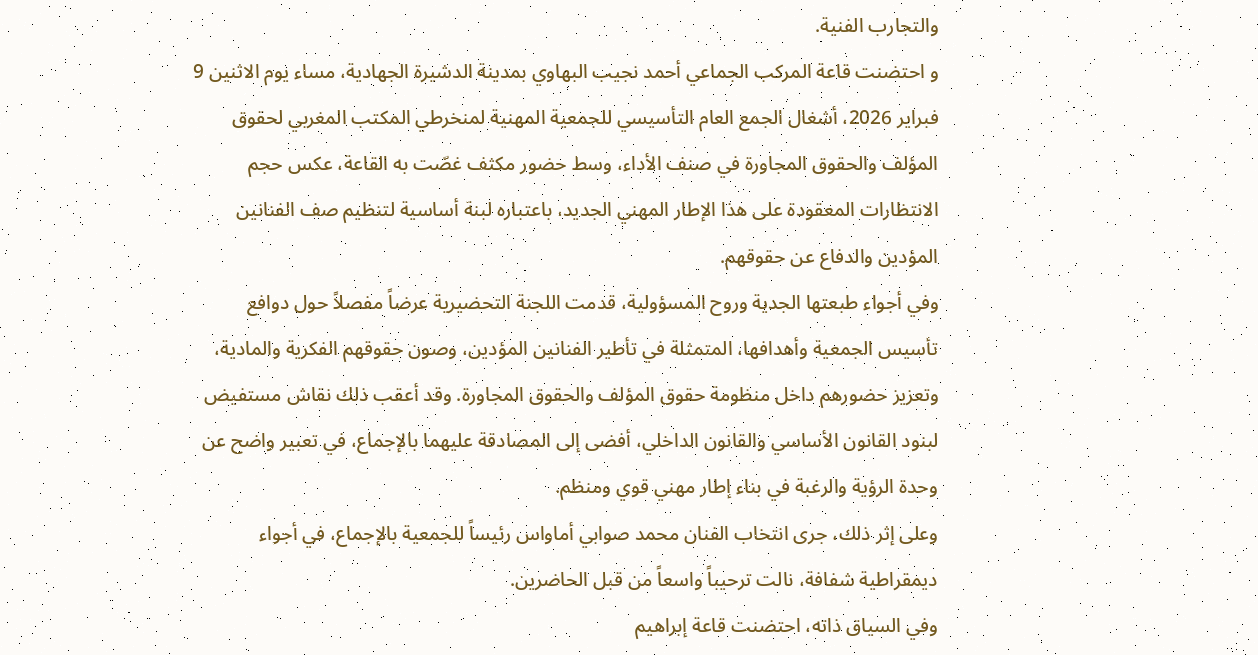والتجارب الفنية.
و احتضنت قاعة المركب الجماعي أحمد نجيب البهاوي بمدينة الدشيرة الجهادية، مساء يوم الاثنين 9 فبراير 2026، أشغال الجمع العام التأسيسي للجمعية المهنية لمنخرطي المكتب المغربي لحقوق المؤلف والحقوق المجاورة في صنف الأداء، وسط حضور مكثف غصّت به القاعة، عكس حجم الانتظارات المعقودة على هذا الإطار المهني الجديد، باعتباره لبنة أساسية لتنظيم صف الفنانين المؤدين والدفاع عن حقوقهم.
وفي أجواء طبعتها الجدية وروح المسؤولية، قدمت اللجنة التحضيرية عرضاً مفصلاً حول دوافع تأسيس الجمعية وأهدافها، المتمثلة في تأطير الفنانين المؤدين، وصون حقوقهم الفكرية والمادية، وتعزيز حضورهم داخل منظومة حقوق المؤلف والحقوق المجاورة. وقد أعقب ذلك نقاش مستفيض لبنود القانون الأساسي والقانون الداخلي، أفضى إلى المصادقة عليهما بالإجماع، في تعبير واضح عن وحدة الرؤية والرغبة في بناء إطار مهني قوي ومنظم.
وعلى إثر ذلك، جرى انتخاب الفنان محمد صوابي أماواس رئيساً للجمعية بالإجماع، في أجواء ديمقراطية شفافة، نالت ترحيباً واسعاً من قبل الحاضرين.
وفي السياق ذاته، احتضنت قاعة إبراهيم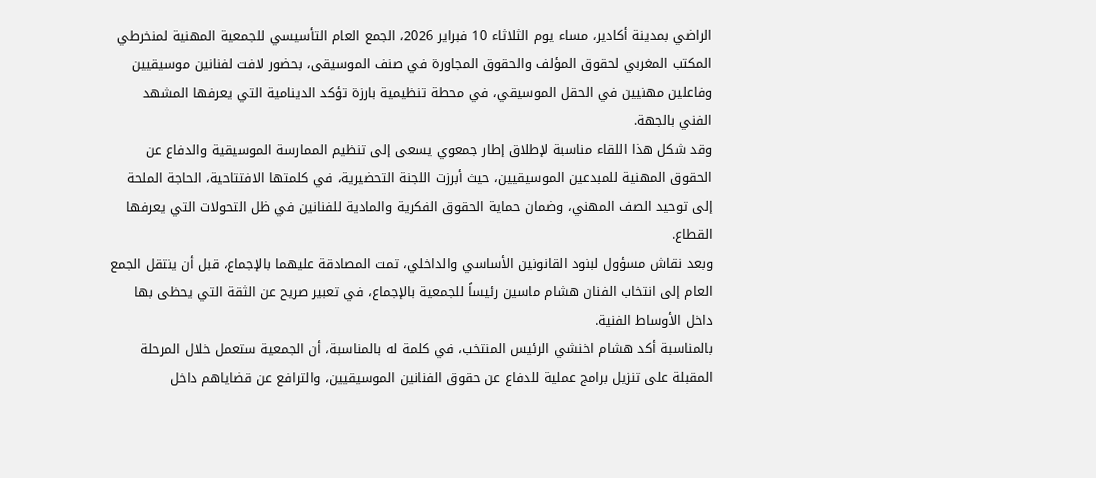الراضي بمدينة أكادير، مساء يوم الثلاثاء 10 فبراير 2026، الجمع العام التأسيسي للجمعية المهنية لمنخرطي المكتب المغربي لحقوق المؤلف والحقوق المجاورة في صنف الموسيقى، بحضور لافت لفنانين موسيقيين وفاعلين مهنيين في الحقل الموسيقي، في محطة تنظيمية بارزة تؤكد الدينامية التي يعرفها المشهد الفني بالجهة.
وقد شكل هذا اللقاء مناسبة لإطلاق إطار جمعوي يسعى إلى تنظيم الممارسة الموسيقية والدفاع عن الحقوق المهنية للمبدعين الموسيقيين، حيث أبرزت اللجنة التحضيرية، في كلمتها الافتتاحية، الحاجة الملحة إلى توحيد الصف المهني، وضمان حماية الحقوق الفكرية والمادية للفنانين في ظل التحولات التي يعرفها القطاع.
وبعد نقاش مسؤول لبنود القانونين الأساسي والداخلي، تمت المصادقة عليهما بالإجماع، قبل أن ينتقل الجمع العام إلى انتخاب الفنان هشام ماسين رئيساً للجمعية بالإجماع، في تعبير صريح عن الثقة التي يحظى بها داخل الأوساط الفنية.
بالمناسبة أكد هشام اخنشي الرئيس المنتخب، في كلمة له بالمناسبة، أن الجمعية ستعمل خلال المرحلة المقبلة على تنزيل برامج عملية للدفاع عن حقوق الفنانين الموسيقيين، والترافع عن قضاياهم داخل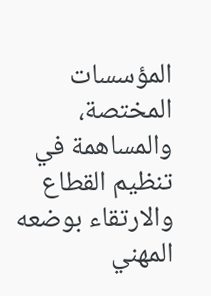المؤسسات المختصة، والمساهمة في تنظيم القطاع والارتقاء بوضعه المهني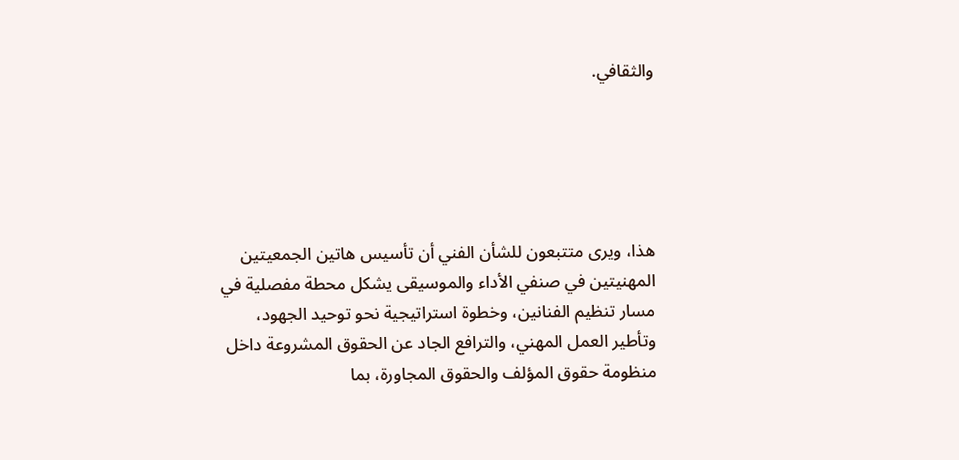والثقافي.





هذا، ويرى متتبعون للشأن الفني أن تأسيس هاتين الجمعيتين المهنيتين في صنفي الأداء والموسيقى يشكل محطة مفصلية في مسار تنظيم الفنانين، وخطوة استراتيجية نحو توحيد الجهود، وتأطير العمل المهني، والترافع الجاد عن الحقوق المشروعة داخل منظومة حقوق المؤلف والحقوق المجاورة، بما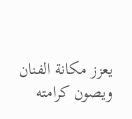يعزز مكانة الفنان ويصون كرامته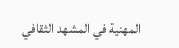المهنية في المشهد الثقافي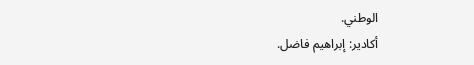الوطني.
أكادير: إبراهيم فاضل.